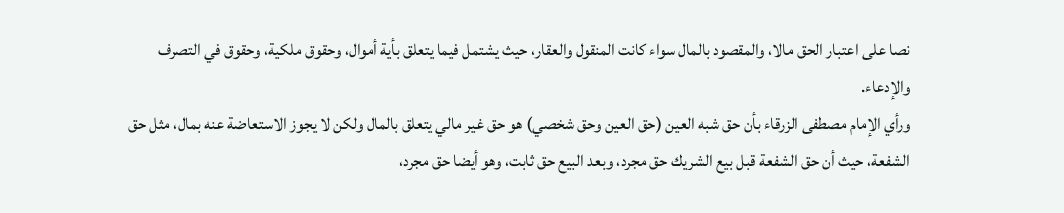نصا على اعتبار الحق مالا، والمقصود بالمال سواء كانت المنقول والعقار، حيث يشتمل فيما يتعلق بأية أموال، وحقوق ملكية، وحقوق في التصرف والإدعاء.
ورأي الإمام مصطفى الزرقاء بأن حق شبه العين (حق العين وحق شخصي) هو حق غير مالي يتعلق بالمال ولكن لا يجوز الاستعاضة عنه بمال، مثل حق الشفعة، حيث أن حق الشفعة قبل بيع الشريك حق مجرد، وبعد البيع حق ثابت، وهو أيضا حق مجرد،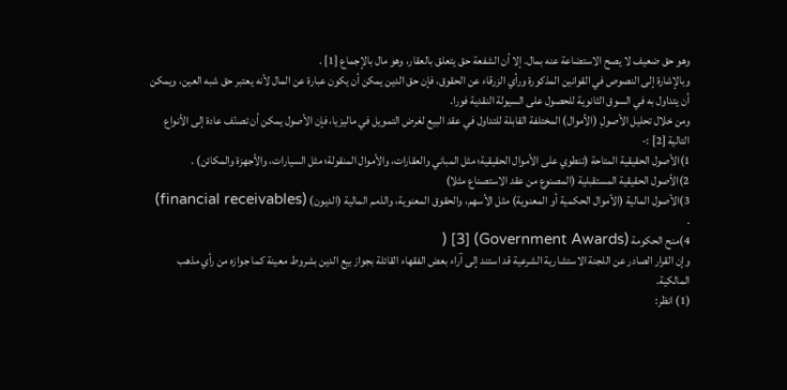وهو حق ضعيف لا يصح الاستضاعة عنه بمال. إلا أن الشفعة حق يتعلق بالعقار، وهو مال بالإجماع [1] .
وبالإشارة إلى النصوص في القوانين المذكورة ورأي الزرقاء عن الحقوق، فإن حق الدين يمكن أن يكون عبارة عن المال لأنه يعتبر حق شبه العين، ويمكن أن يتداول به في السوق الثانوية للحصول على السيولة النقدية فورا.
ومن خلال تحليل الأصولِ (الأموال) المختلفة القابلة للتداول في عقد البيع لغرض التمويل في ماليزيا، فإن الأصول يمكن أن تصنّف عادة إلى الأنواع التالية [2] :-
1)الأصول الحقيقية المتاحة (تنطوي على الأموال الحقيقية؛ مثل المباني والعقارات، والأموال المنقولة؛ مثل السيارات، والأجهزة والمكائن) .
2)الأصول الحقيقية المستقبلية (المصنوع من عقد الاستصناع مثلا)
3)الأصول المالية (الأموال الحكمية أو المعنوية) مثل الأسهم، والحقوق المعنوية، والذمم المالية (الديون) (financial receivables) .
4)منح الحكومة (Government Awards) [3] (
وإن القرار الصادر عن اللجنة الاستشارية الشرعية قد استند إلى آراء بعض الفقهاء القائلة بجواز بيع الدين بشروط معينة كما جوازه من رأي مذهب المالكية.
(1) انظر: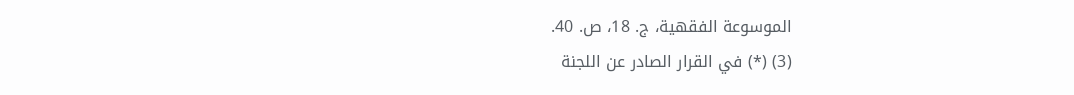الموسوعة الفقهية، ج. 18، ص. 40.
(3) (*) في القرار الصادر عن اللجنة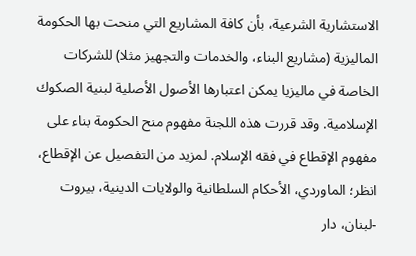الاستشارية الشرعية، بأن كافة المشاريع التي منحت بها الحكومة الماليزية (مشاريع البناء، والخدمات والتجهيز مثلا) للشركات الخاصة في ماليزيا يمكن اعتبارها الأصول الأصلية لبنية الصكوك الإسلامية. وقد قررت هذه اللجنة مفهوم منح الحكومة بناء على مفهوم الإقطاع في فقه الإسلام. لمزيد من التفصيل عن الإقطاع، انظر؛ الماوردي، الأحكام السلطانية والولايات الدينية، بيروت -لبنان، دار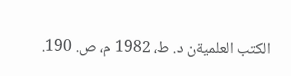الكتب العلميةن د. ط، 1982 م، ص. 190.